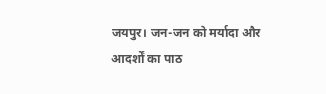जयपुर। जन-जन को मर्यादा और आदर्शों का पाठ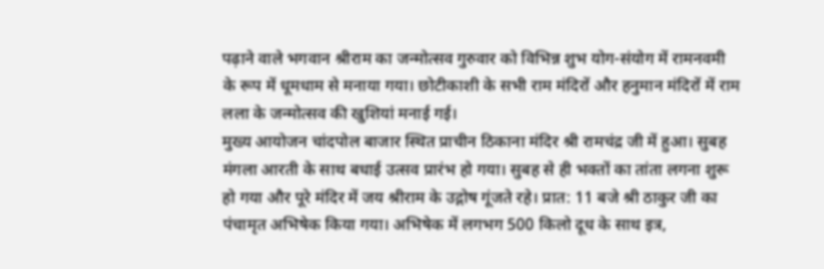पढ़ाने वाले भगवान श्रीराम का जन्मोत्सव गुरुवार को विभिन्न शुभ योग-संयोग में रामनवमी के रूप में धूमधाम से मनाया गया। छोटीकाशी के सभी राम मंदिरों और हनुमान मंदिरों में राम लला के जन्मोत्सव की खुशियां मनाई गई।
मुख्य आयोजन चांदपोल बाजार स्थित प्राचीन ठिकाना मंदिर श्री रामचंद्र जी में हुआ। सुबह मंगला आरती के साथ बधाई उत्सव प्रारंभ हो गया। सुबह से ही भक्तों का तांता लगना शुरू हो गया और पूरे मंदिर में जय श्रीराम के उद्गोष गूंजते रहे। प्रात: 11 बजे श्री ठाकुर जी का पंचामृत अभिषेक किया गया। अभिषेक में लगभग 500 किलो दूध के साथ इत्र,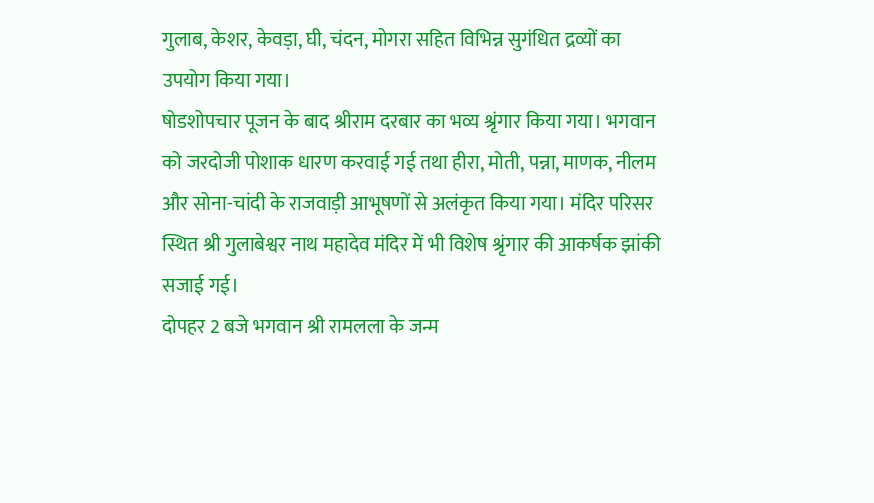गुलाब, केशर, केवड़ा, घी, चंदन, मोगरा सहित विभिन्न सुगंधित द्रव्यों का उपयोग किया गया।
षोडशोपचार पूजन के बाद श्रीराम दरबार का भव्य श्रृंगार किया गया। भगवान को जरदोजी पोशाक धारण करवाई गई तथा हीरा, मोती, पन्ना, माणक, नीलम और सोना-चांदी के राजवाड़ी आभूषणों से अलंकृत किया गया। मंदिर परिसर स्थित श्री गुलाबेश्वर नाथ महादेव मंदिर में भी विशेष श्रृंगार की आकर्षक झांकी सजाई गई।
दोपहर 2 बजे भगवान श्री रामलला के जन्म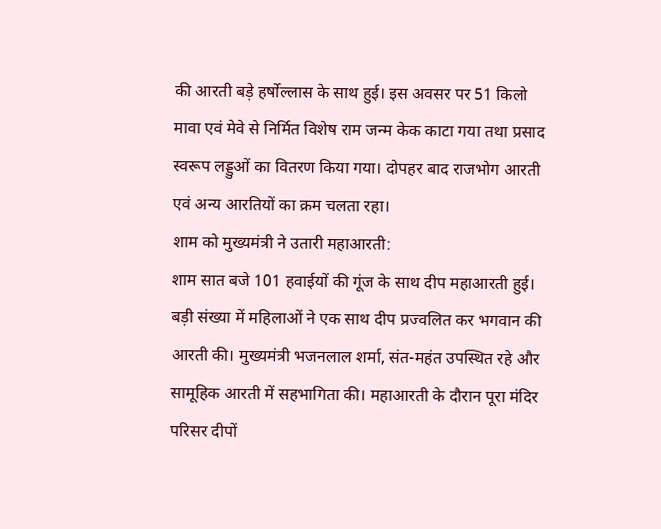की आरती बड़े हर्षोल्लास के साथ हुई। इस अवसर पर 51 किलो मावा एवं मेवे से निर्मित विशेष राम जन्म केक काटा गया तथा प्रसाद स्वरूप लड्डुओं का वितरण किया गया। दोपहर बाद राजभोग आरती एवं अन्य आरतियों का क्रम चलता रहा।
शाम को मुख्यमंत्री ने उतारी महाआरती:
शाम सात बजे 101 हवाईयों की गूंज के साथ दीप महाआरती हुई। बड़ी संख्या में महिलाओं ने एक साथ दीप प्रज्वलित कर भगवान की आरती की। मुख्यमंत्री भजनलाल शर्मा, संत-महंत उपस्थित रहे और सामूहिक आरती में सहभागिता की। महाआरती के दौरान पूरा मंदिर परिसर दीपों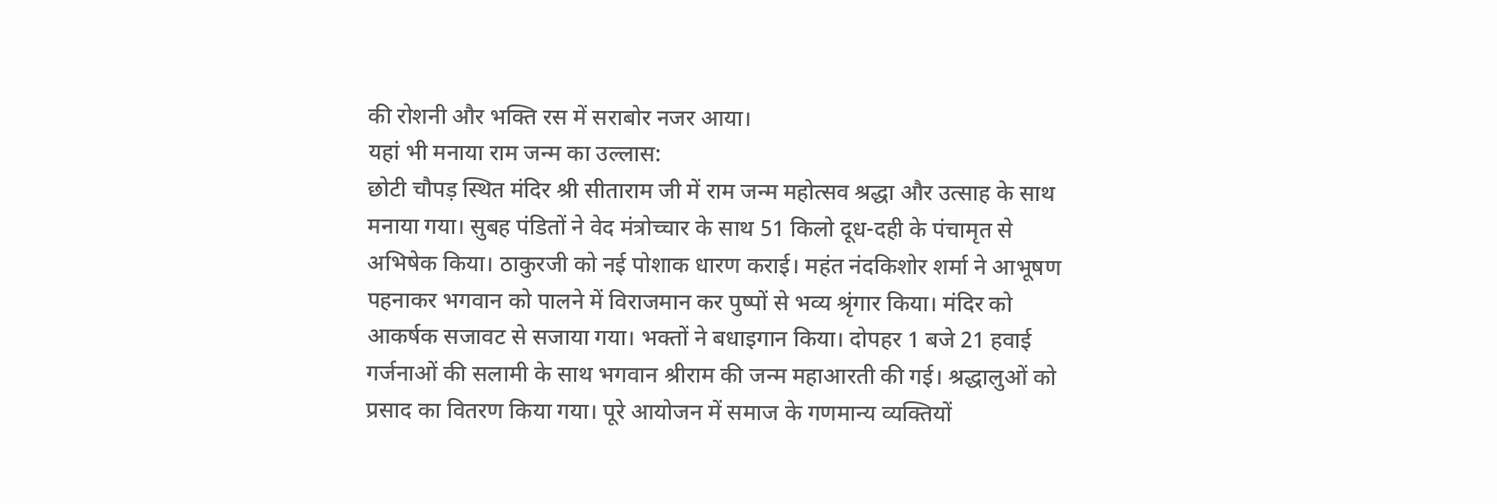की रोशनी और भक्ति रस में सराबोर नजर आया।
यहां भी मनाया राम जन्म का उल्लास:
छोटी चौपड़ स्थित मंदिर श्री सीताराम जी में राम जन्म महोत्सव श्रद्धा और उत्साह के साथ मनाया गया। सुबह पंडितों ने वेद मंत्रोच्चार के साथ 51 किलो दूध-दही के पंचामृत से अभिषेक किया। ठाकुरजी को नई पोशाक धारण कराई। महंत नंदकिशोर शर्मा ने आभूषण पहनाकर भगवान को पालने में विराजमान कर पुष्पों से भव्य श्रृंगार किया। मंदिर को आकर्षक सजावट से सजाया गया। भक्तों ने बधाइगान किया। दोपहर 1 बजे 21 हवाई गर्जनाओं की सलामी के साथ भगवान श्रीराम की जन्म महाआरती की गई। श्रद्धालुओं को प्रसाद का वितरण किया गया। पूरे आयोजन में समाज के गणमान्य व्यक्तियों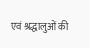एवं श्रद्धालुओं की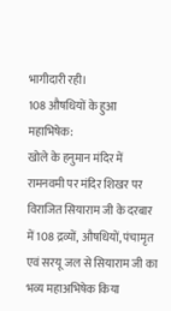भागीदारी रही।
108 औषधियों के हुआ महाभिषेक:
खोले के हनुमान मंदिर में रामनवमी पर मंदिर शिखर पर विराजित सियाराम जी के दरबार में 108 द्रव्यों, औषधियों, पंचामृत एवं सरयू जल से सियाराम जी का भव्य महाअभिषेक किया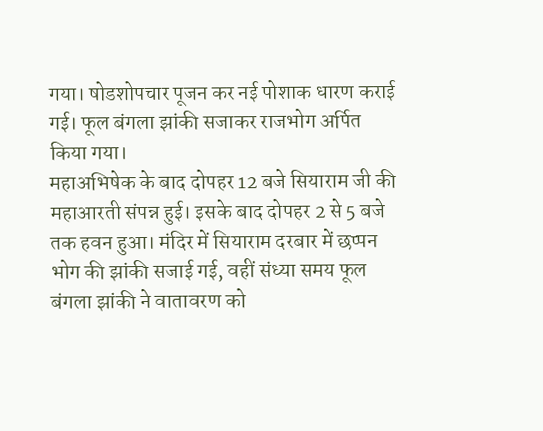गया। षोडशोपचार पूजन कर नई पोशाक धारण कराई गई। फूल बंगला झांकी सजाकर राजभोग अर्पित किया गया।
महाअभिषेक के बाद दोपहर 12 बजे सियाराम जी की महाआरती संपन्न हुई। इसके बाद दोपहर 2 से 5 बजे तक हवन हुआ। मंदिर में सियाराम दरबार में छप्पन भोग की झांकी सजाई गई, वहीं संध्या समय फूल बंगला झांकी ने वातावरण को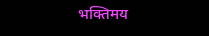भक्तिमय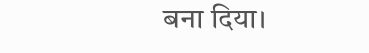बना दिया।